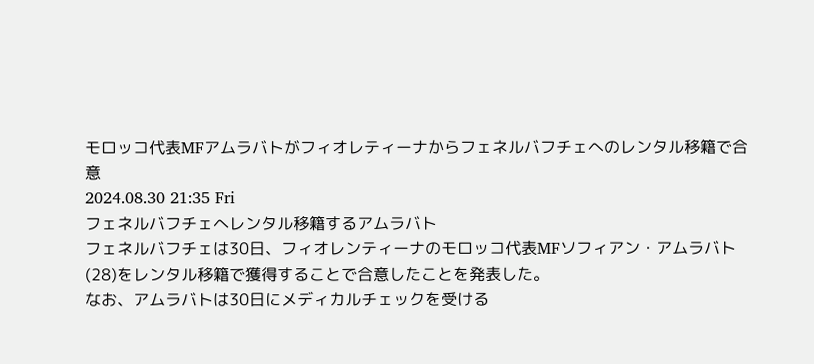モロッコ代表MFアムラバトがフィオレティーナからフェネルバフチェへのレンタル移籍で合意
2024.08.30 21:35 Fri
フェネルバフチェへレンタル移籍するアムラバト
フェネルバフチェは30日、フィオレンティーナのモロッコ代表MFソフィアン・アムラバト(28)をレンタル移籍で獲得することで合意したことを発表した。
なお、アムラバトは30日にメディカルチェックを受ける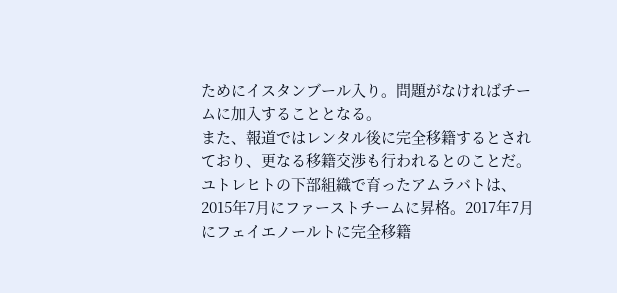ためにイスタンブール入り。問題がなければチームに加入することとなる。
また、報道ではレンタル後に完全移籍するとされており、更なる移籍交渉も行われるとのことだ。
ユトレヒトの下部組織で育ったアムラバトは、2015年7月にファーストチームに昇格。2017年7月にフェイエノールトに完全移籍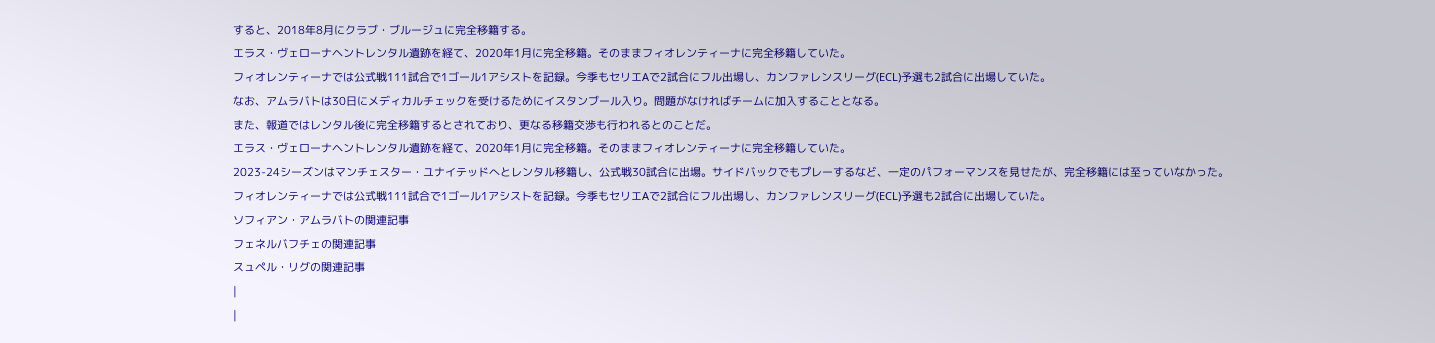すると、2018年8月にクラブ・ブルージュに完全移籍する。
エラス・ヴェローナヘントレンタル遺跡を経て、2020年1月に完全移籍。そのままフィオレンティーナに完全移籍していた。
フィオレンティーナでは公式戦111試合で1ゴール1アシストを記録。今季もセリエAで2試合にフル出場し、カンファレンスリーグ(ECL)予選も2試合に出場していた。
なお、アムラバトは30日にメディカルチェックを受けるためにイスタンブール入り。問題がなければチームに加入することとなる。
また、報道ではレンタル後に完全移籍するとされており、更なる移籍交渉も行われるとのことだ。
エラス・ヴェローナヘントレンタル遺跡を経て、2020年1月に完全移籍。そのままフィオレンティーナに完全移籍していた。
2023-24シーズンはマンチェスター・ユナイテッドへとレンタル移籍し、公式戦30試合に出場。サイドバックでもプレーするなど、一定のパフォーマンスを見せたが、完全移籍には至っていなかった。
フィオレンティーナでは公式戦111試合で1ゴール1アシストを記録。今季もセリエAで2試合にフル出場し、カンファレンスリーグ(ECL)予選も2試合に出場していた。
ソフィアン・アムラバトの関連記事
フェネルバフチェの関連記事
スュペル・リグの関連記事
|
|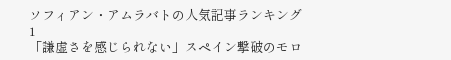ソフィアン・アムラバトの人気記事ランキング
1
「謙虚さを感じられない」スペイン撃破のモロ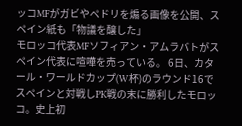ッコMFがガビやペドリを煽る画像を公開、スペイン紙も「物議を醸した」
モロッコ代表MFソフィアン・アムラバトがスペイン代表に喧嘩を売っている。 6日、カタール・ワールドカップ(W杯)のラウンド16でスペインと対戦しPK戦の末に勝利したモロッコ。史上初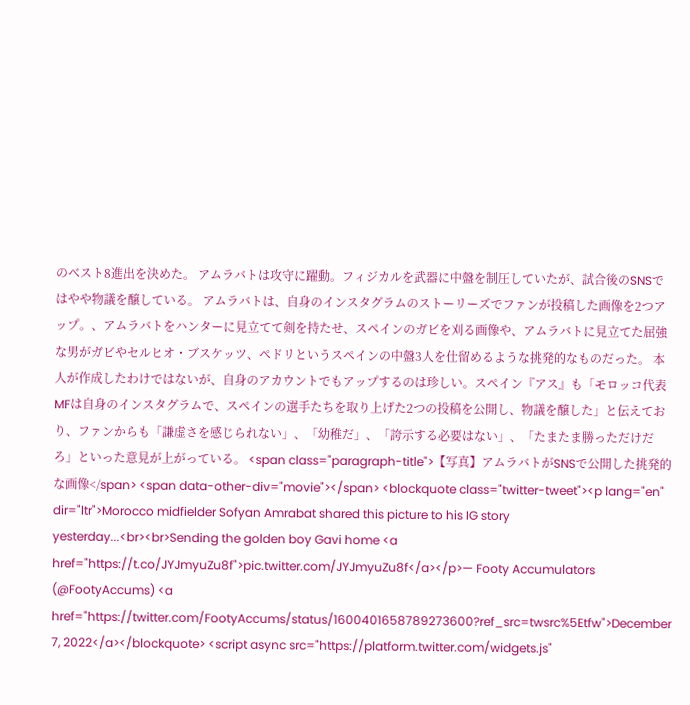のベスト8進出を決めた。 アムラバトは攻守に躍動。フィジカルを武器に中盤を制圧していたが、試合後のSNSではやや物議を醸している。 アムラバトは、自身のインスタグラムのストーリーズでファンが投稿した画像を2つアップ。、アムラバトをハンターに見立てて剣を持たせ、スペインのガビを刈る画像や、アムラバトに見立てた屈強な男がガビやセルヒオ・ブスケッツ、ペドリというスペインの中盤3人を仕留めるような挑発的なものだった。 本人が作成したわけではないが、自身のアカウントでもアップするのは珍しい。スペイン『アス』も「モロッコ代表MFは自身のインスタグラムで、スペインの選手たちを取り上げた2つの投稿を公開し、物議を醸した」と伝えており、ファンからも「謙虚さを感じられない」、「幼稚だ」、「誇示する必要はない」、「たまたま勝っただけだろ」といった意見が上がっている。 <span class="paragraph-title">【写真】アムラバトがSNSで公開した挑発的な画像</span> <span data-other-div="movie"></span> <blockquote class="twitter-tweet"><p lang="en" dir="ltr">Morocco midfielder Sofyan Amrabat shared this picture to his IG story yesterday...<br><br>Sending the golden boy Gavi home <a href="https://t.co/JYJmyuZu8f">pic.twitter.com/JYJmyuZu8f</a></p>— Footy Accumulators (@FootyAccums) <a href="https://twitter.com/FootyAccums/status/1600401658789273600?ref_src=twsrc%5Etfw">December 7, 2022</a></blockquote> <script async src="https://platform.twitter.com/widgets.js"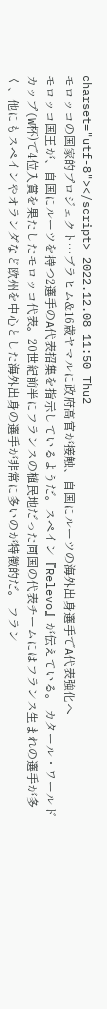charset="utf-8"></script> 2022.12.08 11:50 Thu2
モロッコの国家的プロジェクト…ブラヒム&16歳ヤマルに政府高官が接触、自国にルーツの海外出身選手でA代表強化へ
モロッコ国王が、自国にルーツを持つ2選手のA代表招集を指示しているようだ。スペイン『Relevo』が伝えている。 カタール・ワールドカップ(W杯)で4位入賞を果たしたモロッコ代表。20世紀前半にフランスの植民地だった同国の代表チームにはフランス生まれの選手が多く、他にもスペインやオランダなど欧州を中心とした海外出身の選手が非常に多いのが特徴的だ。 フラン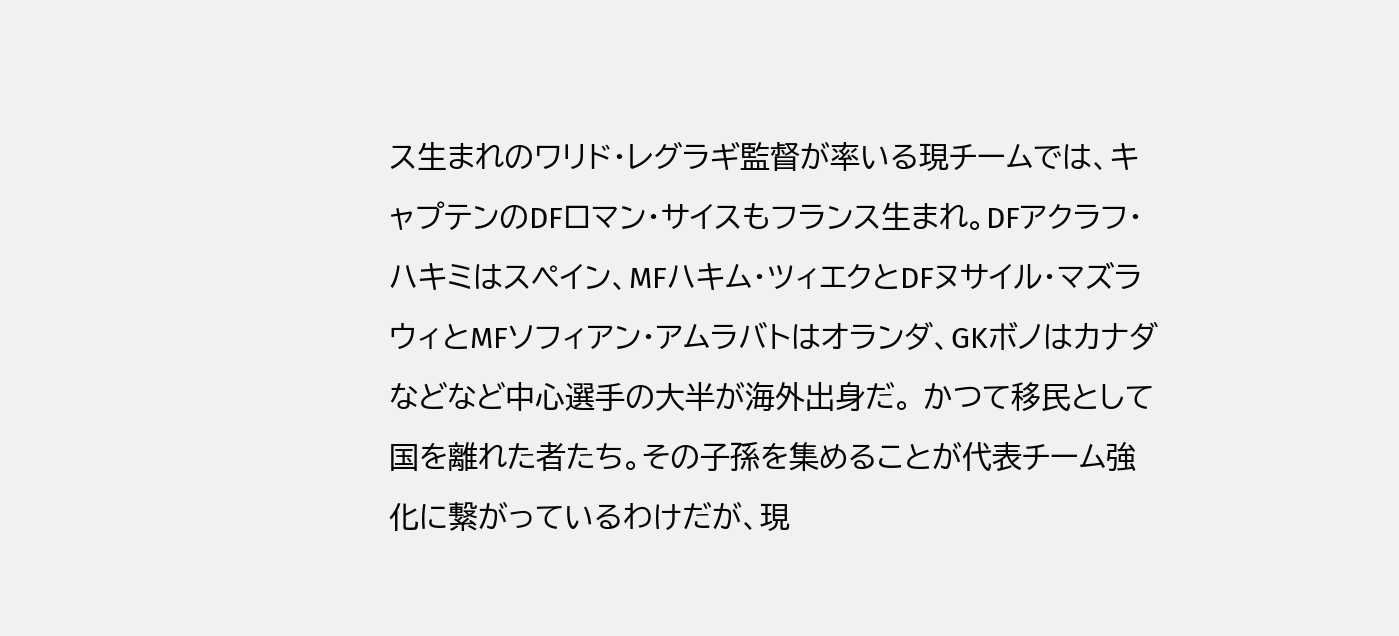ス生まれのワリド・レグラギ監督が率いる現チームでは、キャプテンのDFロマン・サイスもフランス生まれ。DFアクラフ・ハキミはスペイン、MFハキム・ツィエクとDFヌサイル・マズラウィとMFソフィアン・アムラバトはオランダ、GKボノはカナダなどなど中心選手の大半が海外出身だ。 かつて移民として国を離れた者たち。その子孫を集めることが代表チーム強化に繋がっているわけだが、現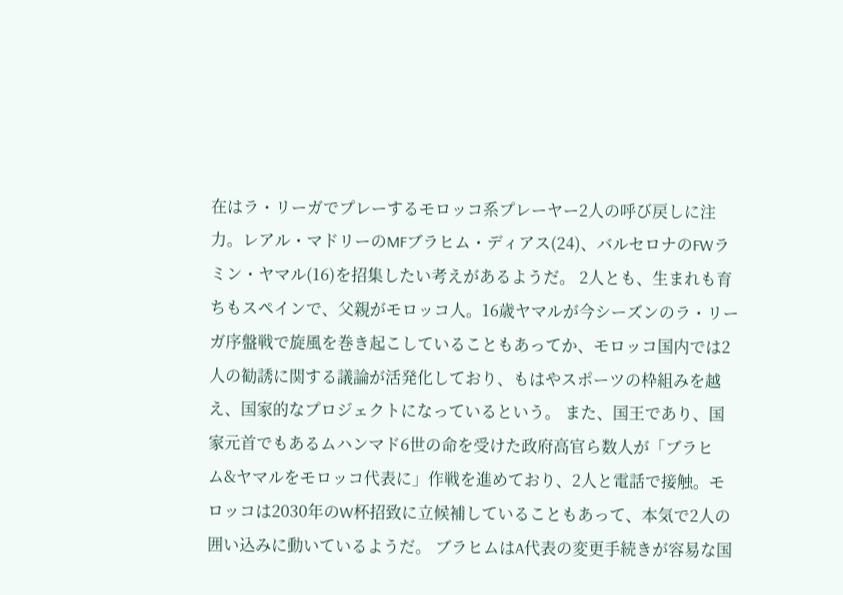在はラ・リーガでプレーするモロッコ系プレーヤー2人の呼び戻しに注力。レアル・マドリーのMFブラヒム・ディアス(24)、バルセロナのFWラミン・ヤマル(16)を招集したい考えがあるようだ。 2人とも、生まれも育ちもスペインで、父親がモロッコ人。16歳ヤマルが今シーズンのラ・リーガ序盤戦で旋風を巻き起こしていることもあってか、モロッコ国内では2人の勧誘に関する議論が活発化しており、もはやスポーツの枠組みを越え、国家的なプロジェクトになっているという。 また、国王であり、国家元首でもあるムハンマド6世の命を受けた政府高官ら数人が「ブラヒム&ヤマルをモロッコ代表に」作戦を進めており、2人と電話で接触。モロッコは2030年のW杯招致に立候補していることもあって、本気で2人の囲い込みに動いているようだ。 ブラヒムはA代表の変更手続きが容易な国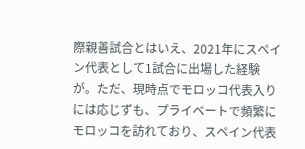際親善試合とはいえ、2021年にスペイン代表として1試合に出場した経験が。ただ、現時点でモロッコ代表入りには応じずも、プライベートで頻繁にモロッコを訪れており、スペイン代表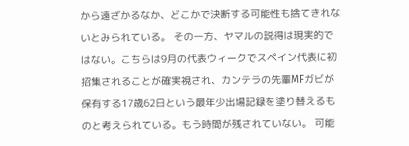から遠ざかるなか、どこかで決断する可能性も捨てきれないとみられている。 その一方、ヤマルの説得は現実的ではない。こちらは9月の代表ウィークでスペイン代表に初招集されることが確実視され、カンテラの先輩MFガビが保有する17歳62日という最年少出場記録を塗り替えるものと考えられている。もう時間が残されていない。 可能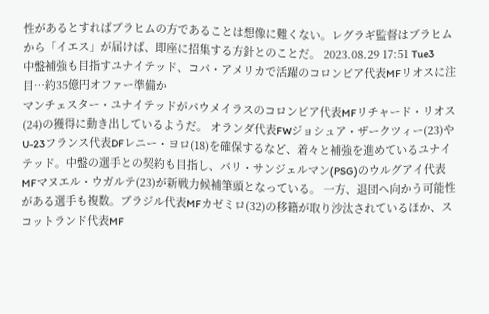性があるとすればブラヒムの方であることは想像に難くない。レグラギ監督はブラヒムから「イエス」が届けば、即座に招集する方針とのことだ。 2023.08.29 17:51 Tue3
中盤補強も目指すユナイテッド、コパ・アメリカで活躍のコロンビア代表MFリオスに注目…約35億円オファー準備か
マンチェスター・ユナイテッドがパウメイラスのコロンビア代表MFリチャード・リオス(24)の獲得に動き出しているようだ。 オランダ代表FWジョシュア・ザークツィー(23)やU-23フランス代表DFレニー・ヨロ(18)を確保するなど、着々と補強を進めているユナイテッド。中盤の選手との契約も目指し、パリ・サンジェルマン(PSG)のウルグアイ代表MFマヌエル・ウガルテ(23)が新戦力候補筆頭となっている。 一方、退団へ向かう可能性がある選手も複数。ブラジル代表MFカゼミロ(32)の移籍が取り沙汰されているほか、スコットランド代表MF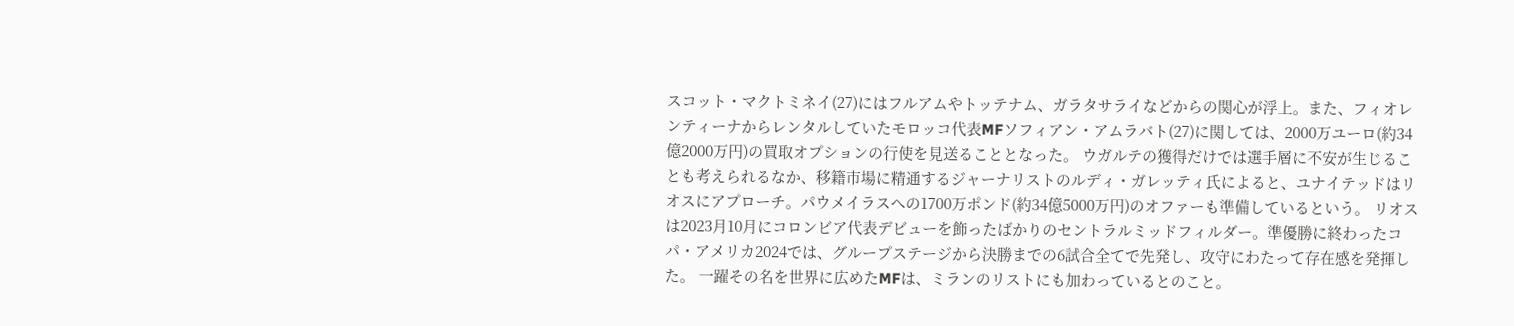スコット・マクトミネイ(27)にはフルアムやトッテナム、ガラタサライなどからの関心が浮上。また、フィオレンティーナからレンタルしていたモロッコ代表MFソフィアン・アムラバト(27)に関しては、2000万ユーロ(約34億2000万円)の買取オプションの行使を見送ることとなった。 ウガルテの獲得だけでは選手層に不安が生じることも考えられるなか、移籍市場に精通するジャーナリストのルディ・ガレッティ氏によると、ユナイテッドはリオスにアプローチ。パウメイラスへの1700万ポンド(約34億5000万円)のオファーも準備しているという。 リオスは2023月10月にコロンビア代表デビューを飾ったばかりのセントラルミッドフィルダー。準優勝に終わったコパ・アメリカ2024では、グループステージから決勝までの6試合全てで先発し、攻守にわたって存在感を発揮した。 一躍その名を世界に広めたMFは、ミランのリストにも加わっているとのこと。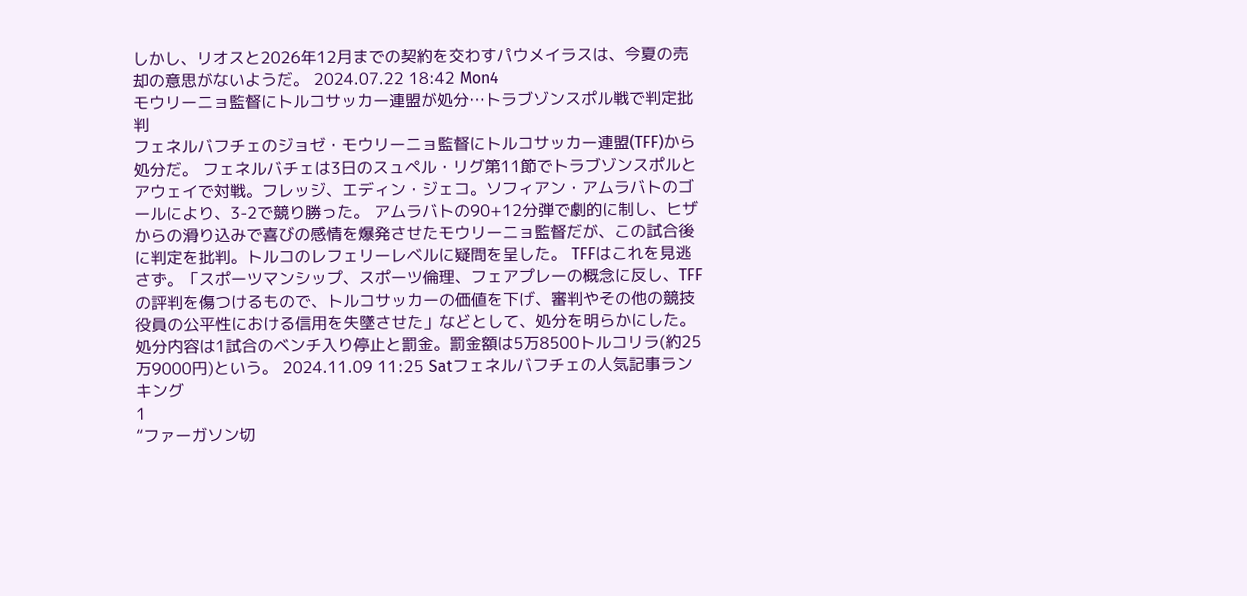しかし、リオスと2026年12月までの契約を交わすパウメイラスは、今夏の売却の意思がないようだ。 2024.07.22 18:42 Mon4
モウリーニョ監督にトルコサッカー連盟が処分…トラブゾンスポル戦で判定批判
フェネルバフチェのジョゼ・モウリーニョ監督にトルコサッカー連盟(TFF)から処分だ。 フェネルバチェは3日のスュペル・リグ第11節でトラブゾンスポルとアウェイで対戦。フレッジ、エディン・ジェコ。ソフィアン・アムラバトのゴールにより、3-2で競り勝った。 アムラバトの90+12分弾で劇的に制し、ヒザからの滑り込みで喜びの感情を爆発させたモウリーニョ監督だが、この試合後に判定を批判。トルコのレフェリーレベルに疑問を呈した。 TFFはこれを見逃さず。「スポーツマンシップ、スポーツ倫理、フェアプレーの概念に反し、TFFの評判を傷つけるもので、トルコサッカーの価値を下げ、審判やその他の競技役員の公平性における信用を失墜させた」などとして、処分を明らかにした。 処分内容は1試合のベンチ入り停止と罰金。罰金額は5万8500トルコリラ(約25万9000円)という。 2024.11.09 11:25 Satフェネルバフチェの人気記事ランキング
1
“ファーガソン切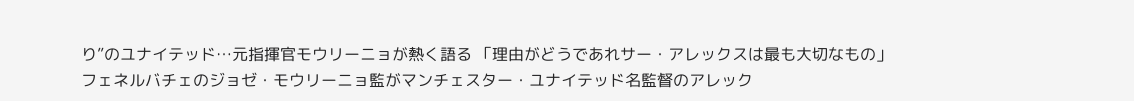り”のユナイテッド…元指揮官モウリーニョが熱く語る 「理由がどうであれサー・アレックスは最も大切なもの」
フェネルバチェのジョゼ・モウリーニョ監がマンチェスター・ユナイテッド名監督のアレック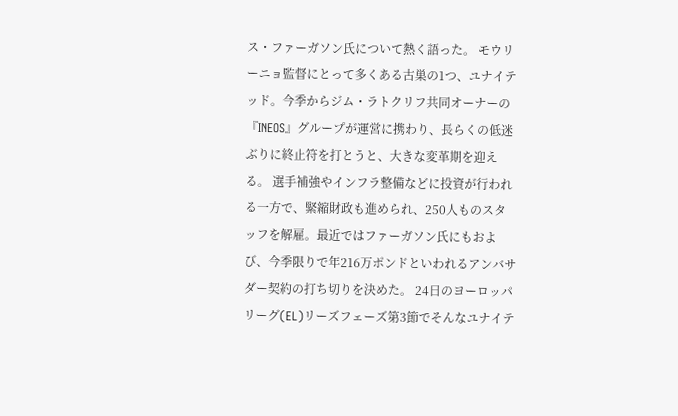ス・ファーガソン氏について熱く語った。 モウリーニョ監督にとって多くある古巣の1つ、ユナイテッド。今季からジム・ラトクリフ共同オーナーの『INEOS』グループが運営に携わり、長らくの低迷ぶりに終止符を打とうと、大きな変革期を迎える。 選手補強やインフラ整備などに投資が行われる一方で、緊縮財政も進められ、250人ものスタッフを解雇。最近ではファーガソン氏にもおよび、今季限りで年216万ポンドといわれるアンバサダー契約の打ち切りを決めた。 24日のヨーロッパリーグ(EL)リーズフェーズ第3節でそんなユナイテ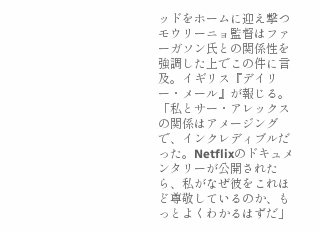ッドをホームに迎え撃つモウリーニョ監督はファーガソン氏との関係性を強調した上でこの件に言及。イギリス『デイリー・メール』が報じる。 「私とサー・アレックスの関係はアメージングで、インクレディブルだった。Netflixのドキュメンタリーが公開されたら、私がなぜ彼をこれほど尊敬しているのか、もっとよくわかるはずだ」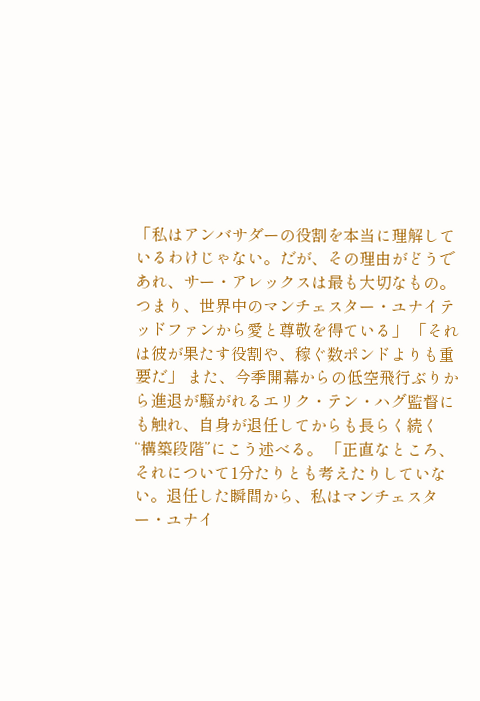「私はアンバサダーの役割を本当に理解しているわけじゃない。だが、その理由がどうであれ、サー・アレックスは最も大切なもの。つまり、世界中のマンチェスター・ユナイテッドファンから愛と尊敬を得ている」 「それは彼が果たす役割や、稼ぐ数ポンドよりも重要だ」 また、今季開幕からの低空飛行ぶりから進退が騒がれるエリク・テン・ハグ監督にも触れ、自身が退任してからも長らく続く“構築段階”にこう述べる。 「正直なところ、それについて1分たりとも考えたりしていない。退任した瞬間から、私はマンチェスター・ユナイ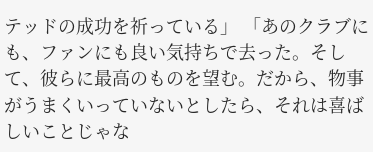テッドの成功を祈っている」 「あのクラブにも、ファンにも良い気持ちで去った。そして、彼らに最高のものを望む。だから、物事がうまくいっていないとしたら、それは喜ばしいことじゃな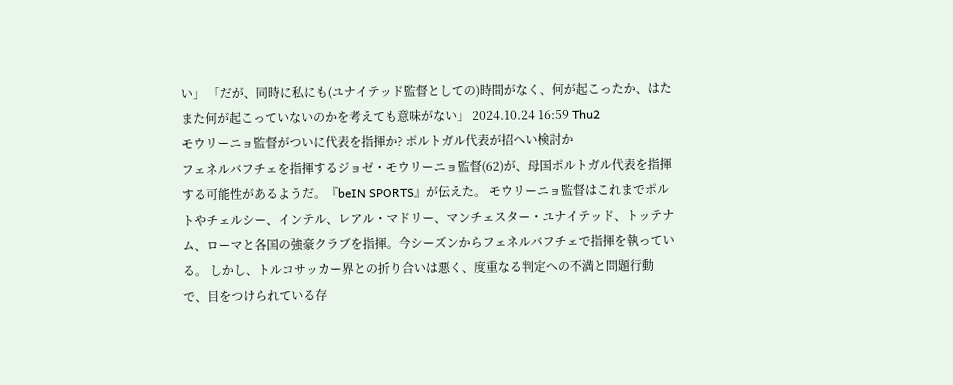い」 「だが、同時に私にも(ユナイテッド監督としての)時間がなく、何が起こったか、はたまた何が起こっていないのかを考えても意味がない」 2024.10.24 16:59 Thu2
モウリーニョ監督がついに代表を指揮か? ポルトガル代表が招へい検討か
フェネルバフチェを指揮するジョゼ・モウリーニョ監督(62)が、母国ポルトガル代表を指揮する可能性があるようだ。『beIN SPORTS』が伝えた。 モウリーニョ監督はこれまでポルトやチェルシー、インテル、レアル・マドリー、マンチェスター・ユナイテッド、トッテナム、ローマと各国の強豪クラブを指揮。今シーズンからフェネルバフチェで指揮を執っている。 しかし、トルコサッカー界との折り合いは悪く、度重なる判定への不満と問題行動で、目をつけられている存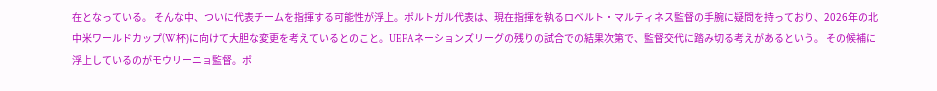在となっている。 そんな中、ついに代表チームを指揮する可能性が浮上。ポルトガル代表は、現在指揮を執るロベルト・マルティネス監督の手腕に疑問を持っており、2026年の北中米ワールドカップ(W杯)に向けて大胆な変更を考えているとのこと。UEFAネーションズリーグの残りの試合での結果次第で、監督交代に踏み切る考えがあるという。 その候補に浮上しているのがモウリーニョ監督。ポ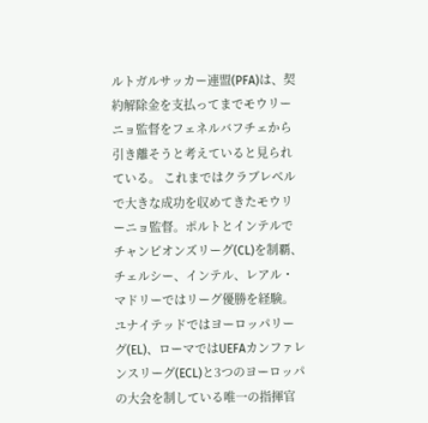ルトガルサッカー連盟(PFA)は、契約解除金を支払ってまでモウリーニョ監督をフェネルバフチェから引き離そうと考えていると見られている。 これまではクラブレベルで大きな成功を収めてきたモウリーニョ監督。ポルトとインテルでチャンピオンズリーグ(CL)を制覇、チェルシー、インテル、レアル・マドリーではリーグ優勝を経験。ユナイテッドではヨーロッパリーグ(EL)、ローマではUEFAカンファレンスリーグ(ECL)と3つのヨーロッパの大会を制している唯一の指揮官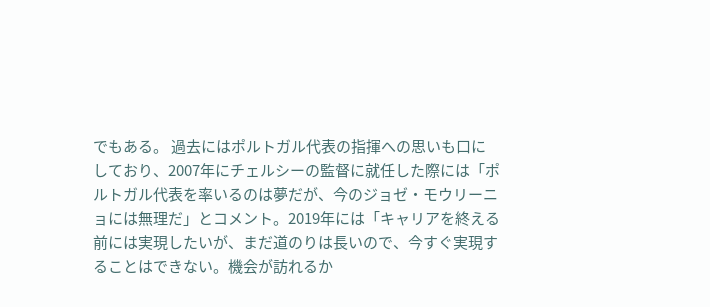でもある。 過去にはポルトガル代表の指揮への思いも口にしており、2007年にチェルシーの監督に就任した際には「ポルトガル代表を率いるのは夢だが、今のジョゼ・モウリーニョには無理だ」とコメント。2019年には「キャリアを終える前には実現したいが、まだ道のりは長いので、今すぐ実現することはできない。機会が訪れるか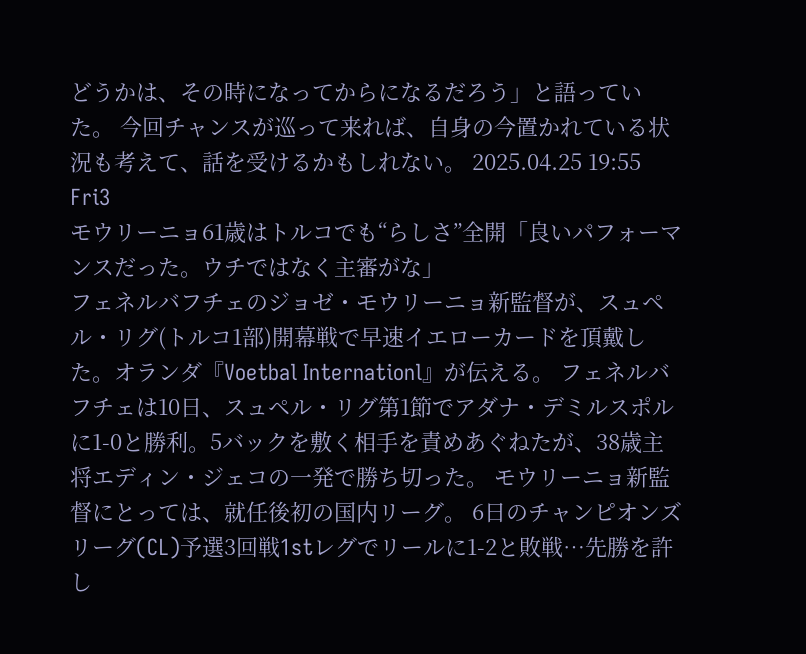どうかは、その時になってからになるだろう」と語っていた。 今回チャンスが巡って来れば、自身の今置かれている状況も考えて、話を受けるかもしれない。 2025.04.25 19:55 Fri3
モウリーニョ61歳はトルコでも“らしさ”全開「良いパフォーマンスだった。ウチではなく主審がな」
フェネルバフチェのジョゼ・モウリーニョ新監督が、スュペル・リグ(トルコ1部)開幕戦で早速イエローカードを頂戴した。オランダ『Voetbal Internationl』が伝える。 フェネルバフチェは10日、スュペル・リグ第1節でアダナ・デミルスポルに1-0と勝利。5バックを敷く相手を責めあぐねたが、38歳主将エディン・ジェコの一発で勝ち切った。 モウリーニョ新監督にとっては、就任後初の国内リーグ。 6日のチャンピオンズリーグ(CL)予選3回戦1stレグでリールに1-2と敗戦…先勝を許し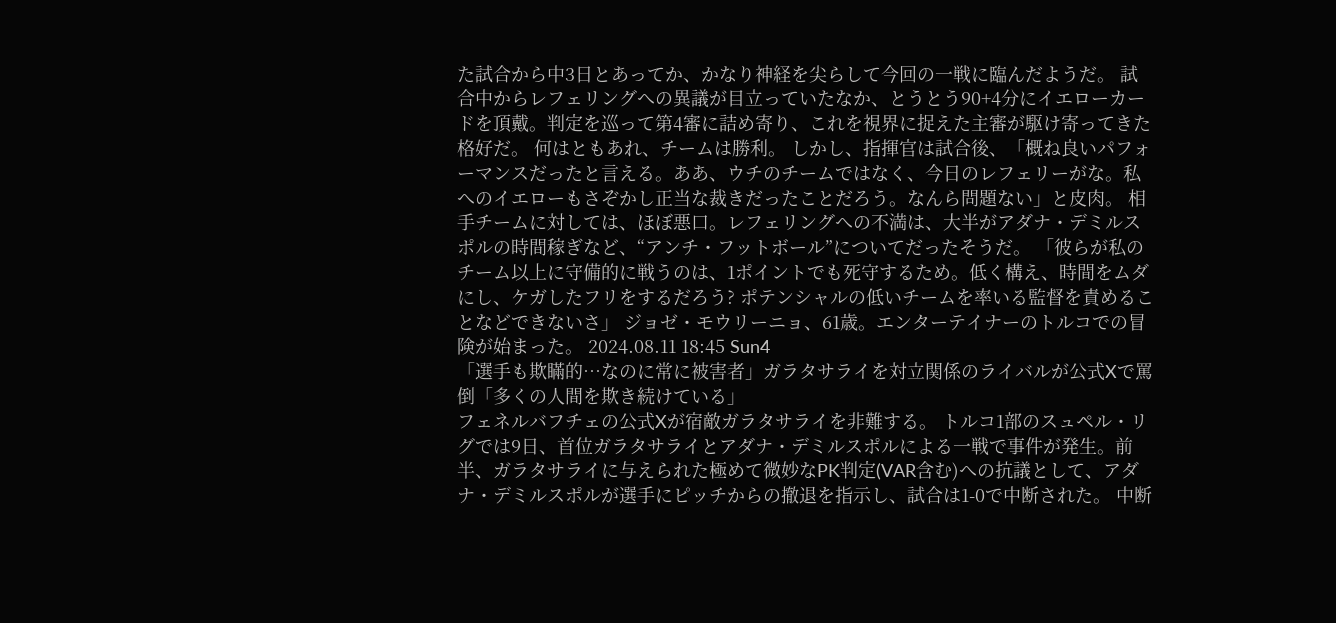た試合から中3日とあってか、かなり神経を尖らして今回の一戦に臨んだようだ。 試合中からレフェリングへの異議が目立っていたなか、とうとう90+4分にイエローカードを頂戴。判定を巡って第4審に詰め寄り、これを視界に捉えた主審が駆け寄ってきた格好だ。 何はともあれ、チームは勝利。 しかし、指揮官は試合後、「概ね良いパフォーマンスだったと言える。ああ、ウチのチームではなく、今日のレフェリーがな。私へのイエローもさぞかし正当な裁きだったことだろう。なんら問題ない」と皮肉。 相手チームに対しては、ほぼ悪口。レフェリングへの不満は、大半がアダナ・デミルスポルの時間稼ぎなど、“アンチ・フットボール”についてだったそうだ。 「彼らが私のチーム以上に守備的に戦うのは、1ポイントでも死守するため。低く構え、時間をムダにし、ケガしたフリをするだろう? ポテンシャルの低いチームを率いる監督を責めることなどできないさ」 ジョゼ・モウリーニョ、61歳。エンターテイナーのトルコでの冒険が始まった。 2024.08.11 18:45 Sun4
「選手も欺瞞的…なのに常に被害者」ガラタサライを対立関係のライバルが公式Xで罵倒「多くの人間を欺き続けている」
フェネルバフチェの公式Xが宿敵ガラタサライを非難する。 トルコ1部のスュペル・リグでは9日、首位ガラタサライとアダナ・デミルスポルによる一戦で事件が発生。前半、ガラタサライに与えられた極めて微妙なPK判定(VAR含む)への抗議として、アダナ・デミルスポルが選手にピッチからの撤退を指示し、試合は1-0で中断された。 中断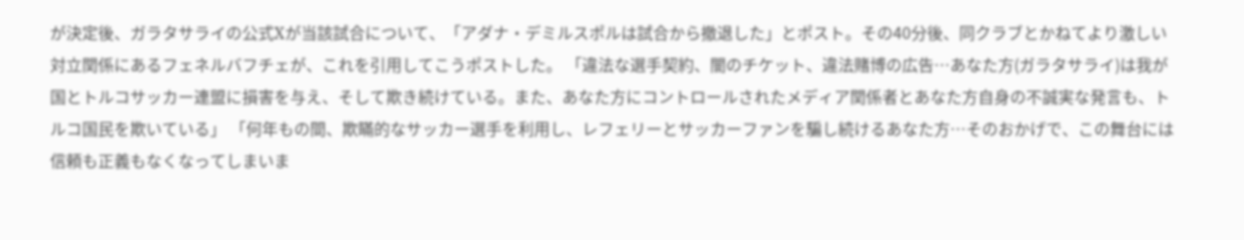が決定後、ガラタサライの公式Xが当該試合について、「アダナ・デミルスポルは試合から撤退した」とポスト。その40分後、同クラブとかねてより激しい対立関係にあるフェネルバフチェが、これを引用してこうポストした。 「違法な選手契約、闇のチケット、違法賭博の広告…あなた方(ガラタサライ)は我が国とトルコサッカー連盟に損害を与え、そして欺き続けている。また、あなた方にコントロールされたメディア関係者とあなた方自身の不誠実な発言も、トルコ国民を欺いている」 「何年もの間、欺瞞的なサッカー選手を利用し、レフェリーとサッカーファンを騙し続けるあなた方…そのおかげで、この舞台には信頼も正義もなくなってしまいま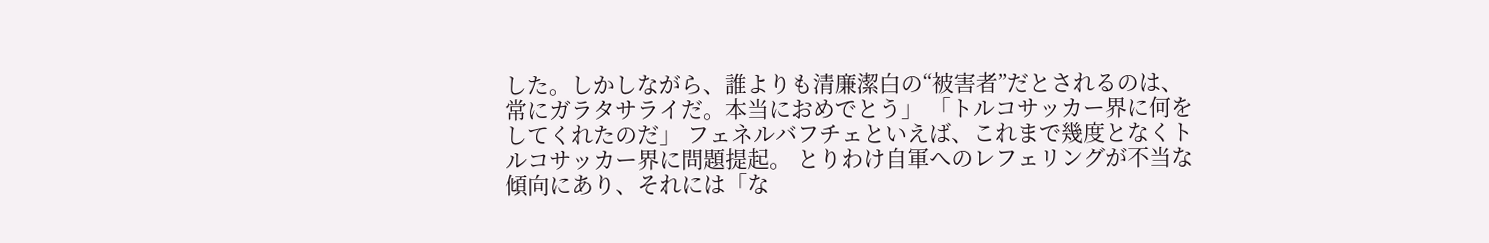した。しかしながら、誰よりも清廉潔白の“被害者”だとされるのは、常にガラタサライだ。本当におめでとう」 「トルコサッカー界に何をしてくれたのだ」 フェネルバフチェといえば、これまで幾度となくトルコサッカー界に問題提起。 とりわけ自軍へのレフェリングが不当な傾向にあり、それには「な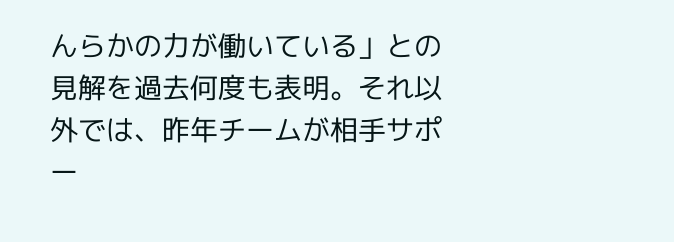んらかの力が働いている」との見解を過去何度も表明。それ以外では、昨年チームが相手サポー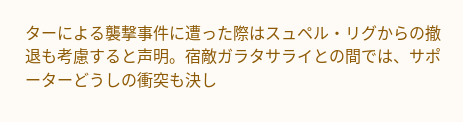ターによる襲撃事件に遭った際はスュペル・リグからの撤退も考慮すると声明。宿敵ガラタサライとの間では、サポーターどうしの衝突も決し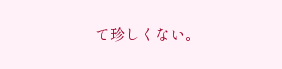て珍しくない。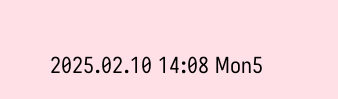2025.02.10 14:08 Mon5